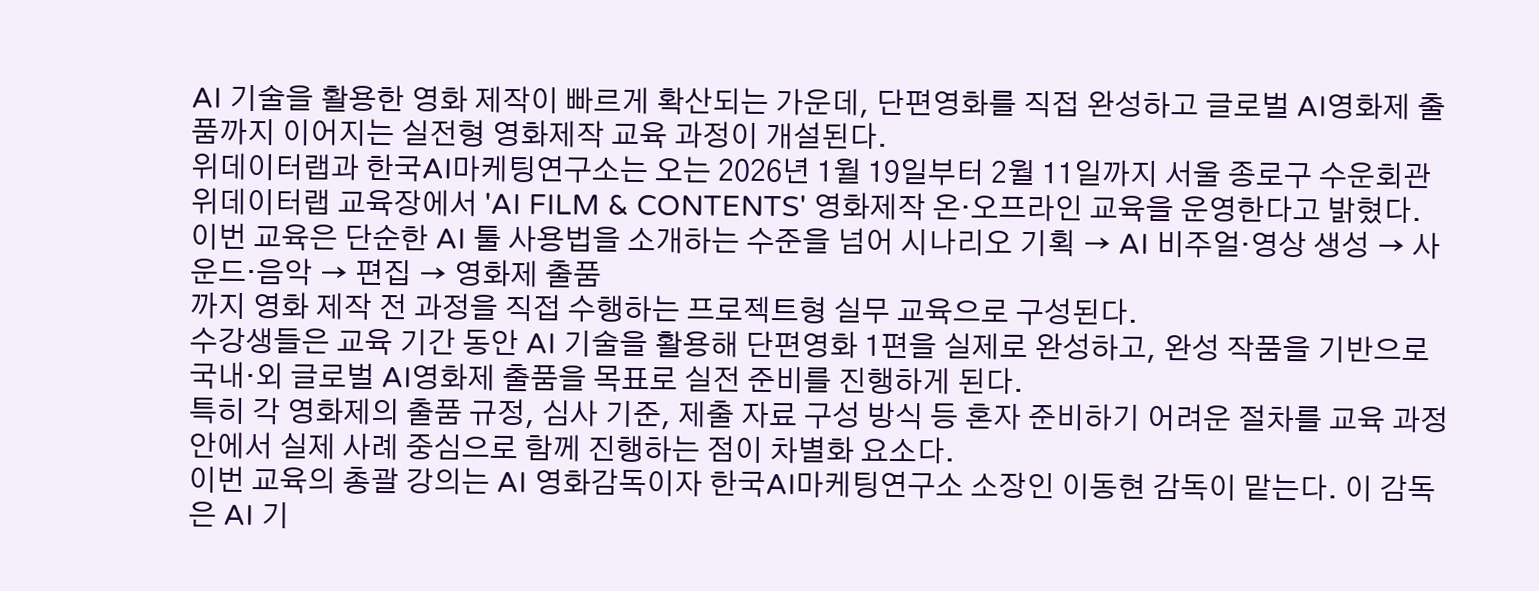AI 기술을 활용한 영화 제작이 빠르게 확산되는 가운데, 단편영화를 직접 완성하고 글로벌 AI영화제 출품까지 이어지는 실전형 영화제작 교육 과정이 개설된다.
위데이터랩과 한국AI마케팅연구소는 오는 2026년 1월 19일부터 2월 11일까지 서울 종로구 수운회관 위데이터랩 교육장에서 'AI FILM & CONTENTS' 영화제작 온·오프라인 교육을 운영한다고 밝혔다.
이번 교육은 단순한 AI 툴 사용법을 소개하는 수준을 넘어 시나리오 기획 → AI 비주얼·영상 생성 → 사운드·음악 → 편집 → 영화제 출품
까지 영화 제작 전 과정을 직접 수행하는 프로젝트형 실무 교육으로 구성된다.
수강생들은 교육 기간 동안 AI 기술을 활용해 단편영화 1편을 실제로 완성하고, 완성 작품을 기반으로 국내·외 글로벌 AI영화제 출품을 목표로 실전 준비를 진행하게 된다.
특히 각 영화제의 출품 규정, 심사 기준, 제출 자료 구성 방식 등 혼자 준비하기 어려운 절차를 교육 과정 안에서 실제 사례 중심으로 함께 진행하는 점이 차별화 요소다.
이번 교육의 총괄 강의는 AI 영화감독이자 한국AI마케팅연구소 소장인 이동현 감독이 맡는다. 이 감독은 AI 기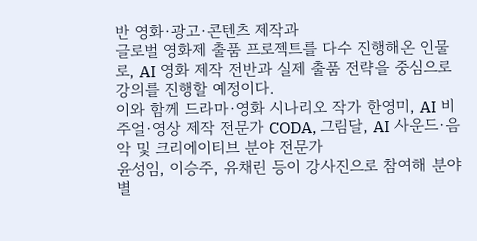반 영화·광고·콘텐츠 제작과
글로벌 영화제 출품 프로젝트를 다수 진행해온 인물로, AI 영화 제작 전반과 실제 출품 전략을 중심으로 강의를 진행할 예정이다.
이와 함께 드라마·영화 시나리오 작가 한영미, AI 비주얼·영상 제작 전문가 CODA, 그림달, AI 사운드·음악 및 크리에이티브 분야 전문가
윤성임, 이승주, 유채린 등이 강사진으로 참여해 분야별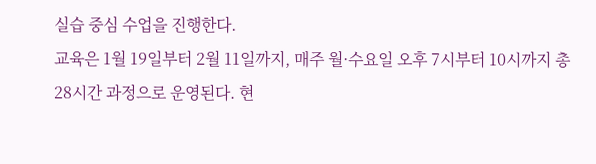실습 중심 수업을 진행한다.
교육은 1월 19일부터 2월 11일까지, 매주 월·수요일 오후 7시부터 10시까지 총 28시간 과정으로 운영된다. 현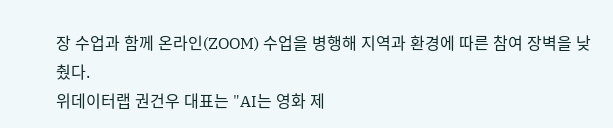장 수업과 함께 온라인(ZOOM) 수업을 병행해 지역과 환경에 따른 참여 장벽을 낮췄다.
위데이터랩 권건우 대표는 "AI는 영화 제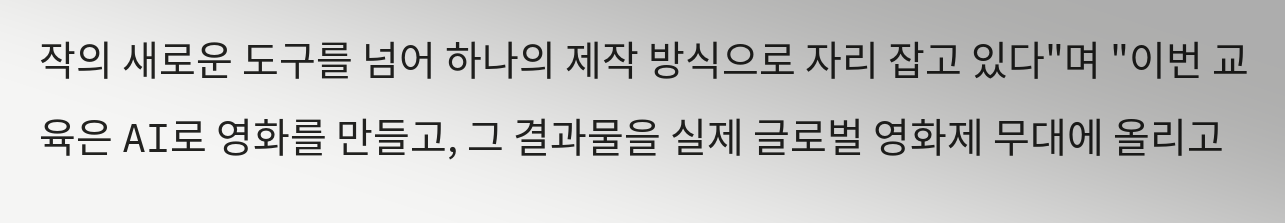작의 새로운 도구를 넘어 하나의 제작 방식으로 자리 잡고 있다"며 "이번 교육은 AI로 영화를 만들고, 그 결과물을 실제 글로벌 영화제 무대에 올리고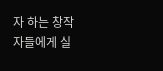자 하는 창작자들에게 실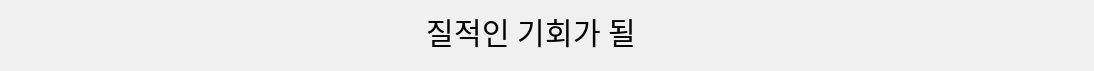질적인 기회가 될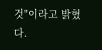것"이라고 밝혔다.